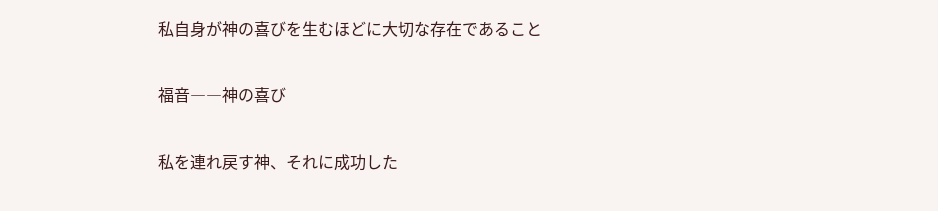私自身が神の喜びを生むほどに大切な存在であること

福音――神の喜び

私を連れ戻す神、それに成功した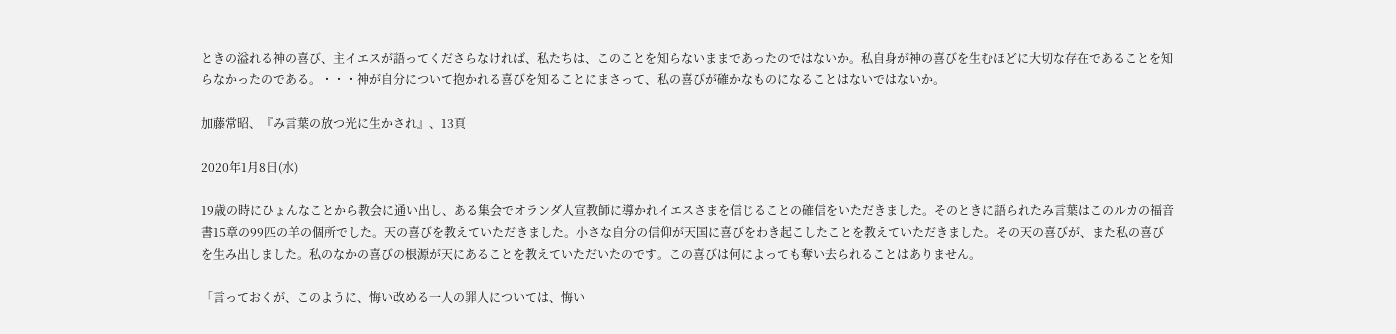ときの溢れる神の喜び、主イエスが語ってくださらなければ、私たちは、このことを知らないままであったのではないか。私自身が神の喜びを生むほどに大切な存在であることを知らなかったのである。・・・神が自分について抱かれる喜びを知ることにまさって、私の喜びが確かなものになることはないではないか。

加藤常昭、『み言葉の放つ光に生かされ』、13頁

2020年1月8日(水)

19歳の時にひょんなことから教会に通い出し、ある集会でオランダ人宣教師に導かれイエスさまを信じることの確信をいただきました。そのときに語られたみ言葉はこのルカの福音書15章の99匹の羊の個所でした。天の喜びを教えていただきました。小さな自分の信仰が天国に喜びをわき起こしたことを教えていただきました。その天の喜びが、また私の喜びを生み出しました。私のなかの喜びの根源が天にあることを教えていただいたのです。この喜びは何によっても奪い去られることはありません。

「言っておくが、このように、悔い改める一人の罪人については、悔い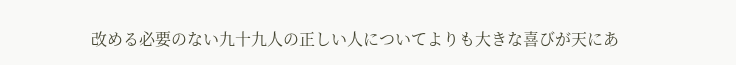改める必要のない九十九人の正しい人についてよりも大きな喜びが天にあ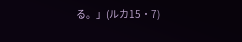る。」(ルカ15・7)